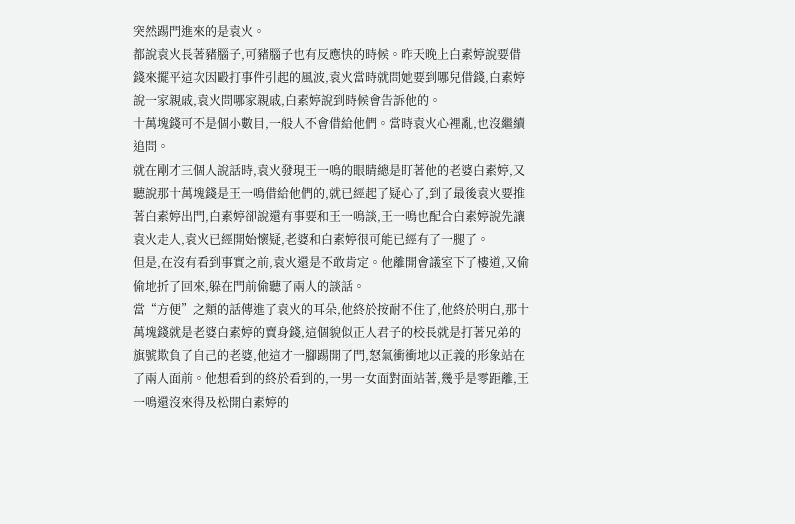突然踢門進來的是袁火。
都說袁火長著豬腦子,可豬腦子也有反應快的時候。昨天晚上白素婷說要借錢來擺平這次因毆打事件引起的風波,袁火當時就問她要到哪兒借錢,白素婷說一家親戚,袁火問哪家親戚,白素婷說到時候會告訴他的。
十萬塊錢可不是個小數目,一般人不會借給他們。當時袁火心裡亂,也沒繼續追問。
就在剛才三個人說話時,袁火發現王一鳴的眼睛總是盯著他的老婆白素婷,又聽說那十萬塊錢是王一鳴借給他們的,就已經起了疑心了,到了最後袁火要推著白素婷出門,白素婷卻說還有事要和王一鳴談,王一鳴也配合白素婷說先讓袁火走人,袁火已經開始懷疑,老婆和白素婷很可能已經有了一腿了。
但是,在沒有看到事實之前,袁火還是不敢肯定。他離開會議室下了樓道,又偷偷地折了回來,躲在門前偷聽了兩人的談話。
當“方便”之類的話傳進了袁火的耳朵,他終於按耐不住了,他終於明白,那十萬塊錢就是老婆白素婷的賣身錢,這個貌似正人君子的校長就是打著兄弟的旗號欺負了自己的老婆,他這才一腳踢開了門,怒氣衝衝地以正義的形象站在了兩人面前。他想看到的終於看到的,一男一女面對面站著,幾乎是零距離,王一鳴還沒來得及松開白素婷的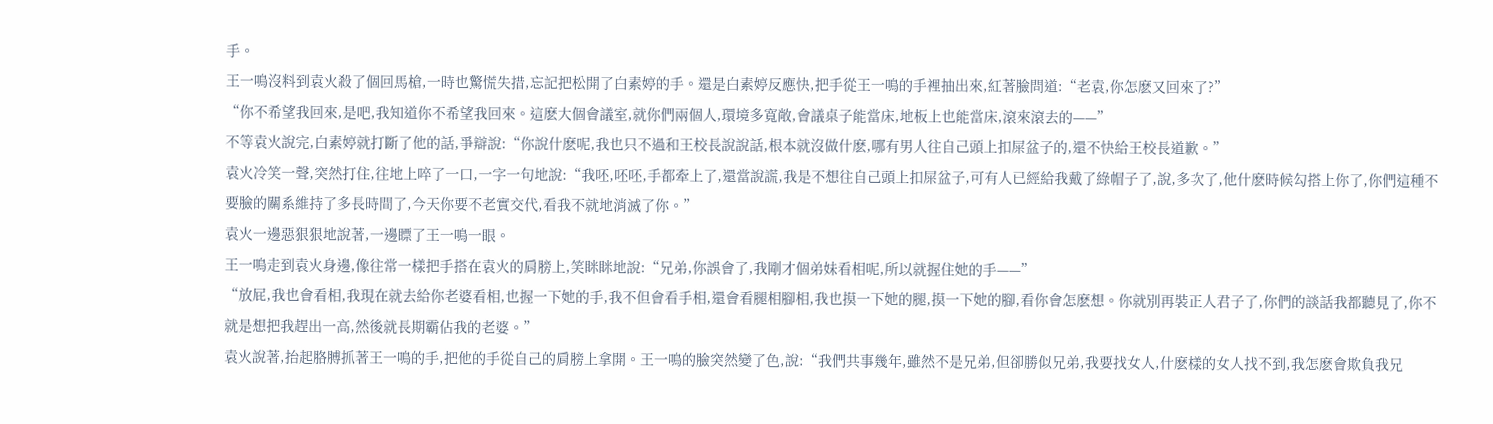手。
王一鳴沒料到袁火殺了個回馬槍,一時也驚慌失措,忘記把松開了白素婷的手。還是白素婷反應快,把手從王一鳴的手裡抽出來,紅著臉問道:“老袁,你怎麽又回來了?”
“你不希望我回來,是吧,我知道你不希望我回來。這麽大個會議室,就你們兩個人,環境多寬敞,會議桌子能當床,地板上也能當床,滾來滾去的——”
不等袁火說完,白素婷就打斷了他的話,爭辯說:“你說什麽呢,我也只不過和王校長說說話,根本就沒做什麽,哪有男人往自己頭上扣屎盆子的,還不快給王校長道歉。”
袁火冷笑一聲,突然打住,往地上啐了一口,一字一句地說:“我呸,呸呸,手都牽上了,還當說謊,我是不想往自己頭上扣屎盆子,可有人已經給我戴了綠帽子了,說,多次了,他什麽時候勾搭上你了,你們這種不要臉的關系維持了多長時間了,今天你要不老實交代,看我不就地消滅了你。”
袁火一邊惡狠狠地說著,一邊瞟了王一鳴一眼。
王一鳴走到袁火身邊,像往常一樣把手搭在袁火的肩膀上,笑眯眯地說:“兄弟,你誤會了,我剛才個弟妹看相呢,所以就握住她的手——”
“放屁,我也會看相,我現在就去給你老婆看相,也握一下她的手,我不但會看手相,還會看腿相腳相,我也摸一下她的腿,摸一下她的腳,看你會怎麽想。你就別再裝正人君子了,你們的談話我都聽見了,你不就是想把我趕出一高,然後就長期霸佔我的老婆。”
袁火說著,抬起胳膊抓著王一鳴的手,把他的手從自己的肩膀上拿開。王一鳴的臉突然變了色,說:“我們共事幾年,雖然不是兄弟,但卻勝似兄弟,我要找女人,什麽樣的女人找不到,我怎麽會欺負我兄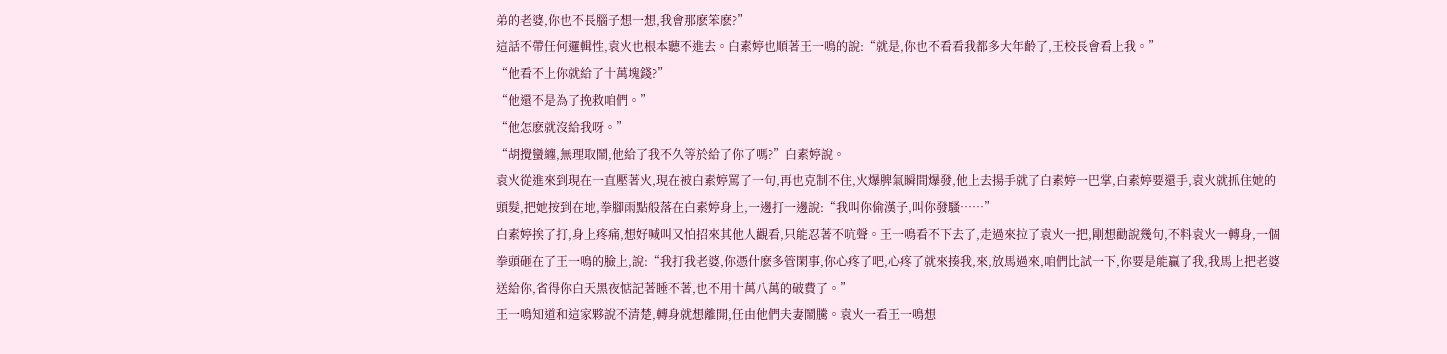弟的老婆,你也不長腦子想一想,我會那麽笨麽?”
這話不帶任何邏輯性,袁火也根本聽不進去。白素婷也順著王一鳴的說:“就是,你也不看看我都多大年齡了,王校長會看上我。”
“他看不上你就給了十萬塊錢?”
“他還不是為了挽救咱們。”
“他怎麽就沒給我呀。”
“胡攪蠻纏,無理取鬧,他給了我不久等於給了你了嗎?”白素婷說。
袁火從進來到現在一直壓著火,現在被白素婷罵了一句,再也克制不住,火爆脾氣瞬間爆發,他上去揚手就了白素婷一巴掌,白素婷要還手,袁火就抓住她的頭髮,把她按到在地,拳腳雨點般落在白素婷身上,一邊打一邊說:“我叫你偷漢子,叫你發騷……”
白素婷挨了打,身上疼痛,想好喊叫又怕招來其他人觀看,只能忍著不吭聲。王一鳴看不下去了,走過來拉了袁火一把,剛想勸說幾句,不料袁火一轉身,一個拳頭砸在了王一鳴的臉上,說:“我打我老婆,你憑什麽多管閑事,你心疼了吧,心疼了就來揍我,來,放馬過來,咱們比試一下,你要是能贏了我,我馬上把老婆送給你,省得你白天黑夜惦記著睡不著,也不用十萬八萬的破費了。”
王一鳴知道和這家夥說不清楚,轉身就想離開,任由他們夫妻鬧騰。袁火一看王一鳴想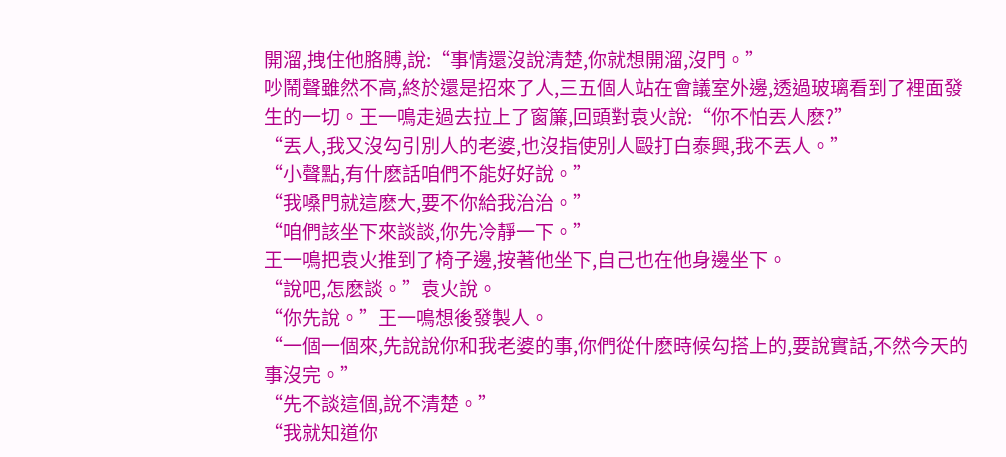開溜,拽住他胳膊,說:“事情還沒說清楚,你就想開溜,沒門。”
吵鬧聲雖然不高,終於還是招來了人,三五個人站在會議室外邊,透過玻璃看到了裡面發生的一切。王一鳴走過去拉上了窗簾,回頭對袁火說:“你不怕丟人麽?”
“丟人,我又沒勾引別人的老婆,也沒指使別人毆打白泰興,我不丟人。”
“小聲點,有什麽話咱們不能好好說。”
“我嗓門就這麽大,要不你給我治治。”
“咱們該坐下來談談,你先冷靜一下。”
王一鳴把袁火推到了椅子邊,按著他坐下,自己也在他身邊坐下。
“說吧,怎麽談。”袁火說。
“你先說。”王一鳴想後發製人。
“一個一個來,先說說你和我老婆的事,你們從什麽時候勾搭上的,要說實話,不然今天的事沒完。”
“先不談這個,說不清楚。”
“我就知道你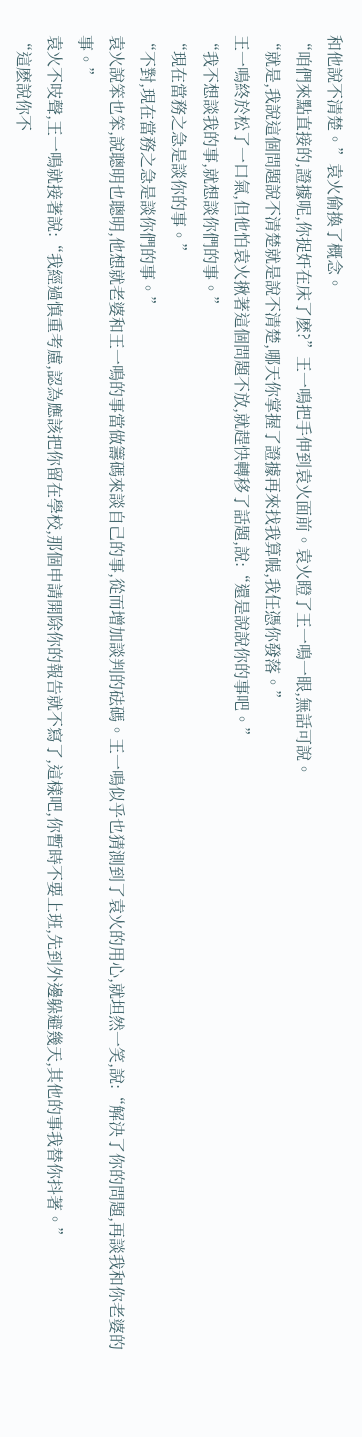和他說不清楚。”袁火偷換了概念。
“咱們來點直接的,證據呢,你捉奸在床了麽?”王一鳴把手伸到袁火面前。袁火瞪了王一鳴一眼,無話可說。
“就是,我說這個問題說不清楚就是說不清楚,哪天你掌握了證據再來找我算帳,我任憑你發落。”
王一鳴終於松了一口氣,但他怕袁火揪著這個問題不放,就趕快轉移了話題,說:“還是說說你的事吧。”
“我不想談我的事,就想談你們的事。”
“現在當務之急是談你的事。”
“不對,現在當務之急是談你們的事。”
袁火說笨也笨,說聰明也聰明,他想就老婆和王一鳴的事當做籌碼來談自己的事,從而增加談判的砝碼。王一鳴似乎也猜測到了袁火的用心,就坦然一笑,說:“解決了你的問題,再談我和你老婆的事。”
袁火不吱聲,王一鳴就接著說:“我經過慎重考慮,認為應該把你留在學校,那個申請開除你的報告就不寫了,這樣吧,你暫時不要上班,先到外邊躲避幾天,其他的事我替你抖著。”
“這麽說你不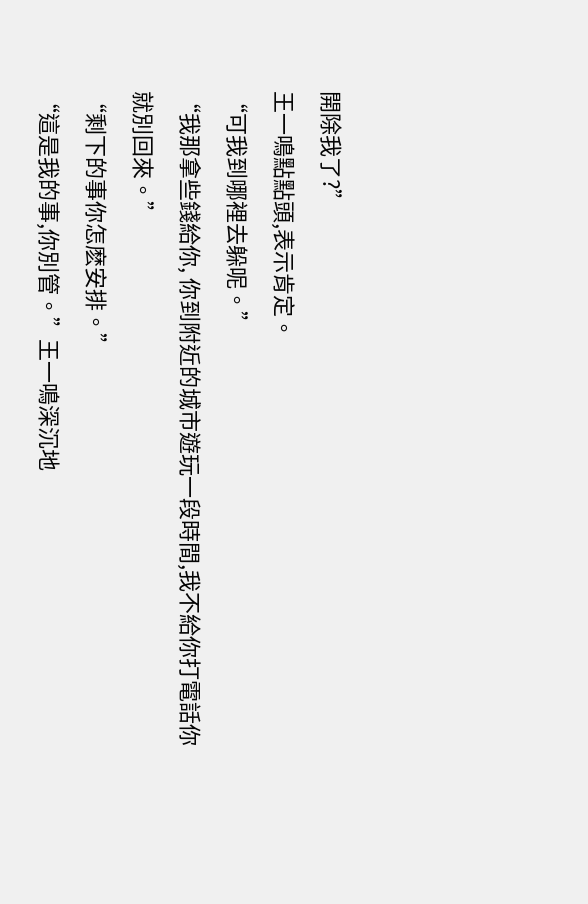開除我了?”
王一鳴點點頭,表示肯定。
“可我到哪裡去躲呢。”
“我那拿些錢給你, 你到附近的城市遊玩一段時間,我不給你打電話你就別回來。”
“剩下的事你怎麽安排。”
“這是我的事,你別管。”王一鳴深沉地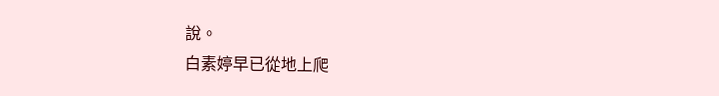說。
白素婷早已從地上爬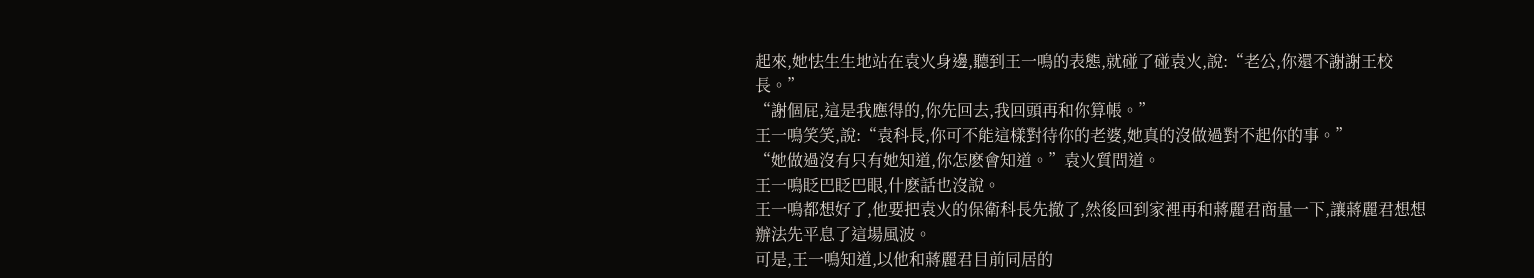起來,她怯生生地站在袁火身邊,聽到王一鳴的表態,就碰了碰袁火,說:“老公,你還不謝謝王校長。”
“謝個屁,這是我應得的,你先回去,我回頭再和你算帳。”
王一鳴笑笑,說:“袁科長,你可不能這樣對待你的老婆,她真的沒做過對不起你的事。”
“她做過沒有只有她知道,你怎麽會知道。”袁火質問道。
王一鳴眨巴眨巴眼,什麽話也沒說。
王一鳴都想好了,他要把袁火的保衛科長先撤了,然後回到家裡再和蔣麗君商量一下,讓蔣麗君想想辦法先平息了這場風波。
可是,王一鳴知道,以他和蔣麗君目前同居的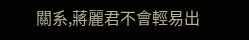關系,蔣麗君不會輕易出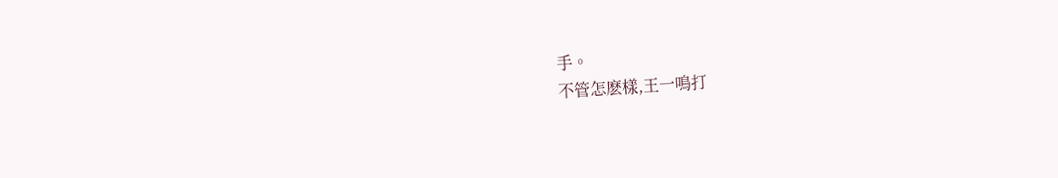手。
不管怎麽樣,王一鳴打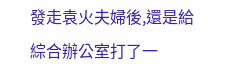發走袁火夫婦後,還是給綜合辦公室打了一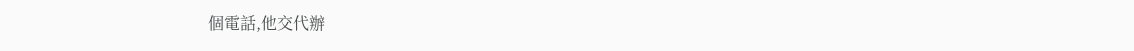個電話,他交代辦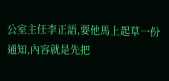公室主任李正語,要他馬上起草一份通知,內容就是先把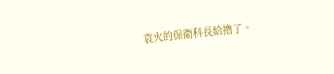袁火的保衛科長給擼了。